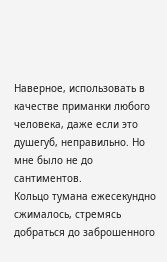Наверное, использовать в качестве приманки любого человека, даже если это душегуб, неправильно. Но мне было не до сантиментов.
Кольцо тумана ежесекундно сжималось, стремясь добраться до заброшенного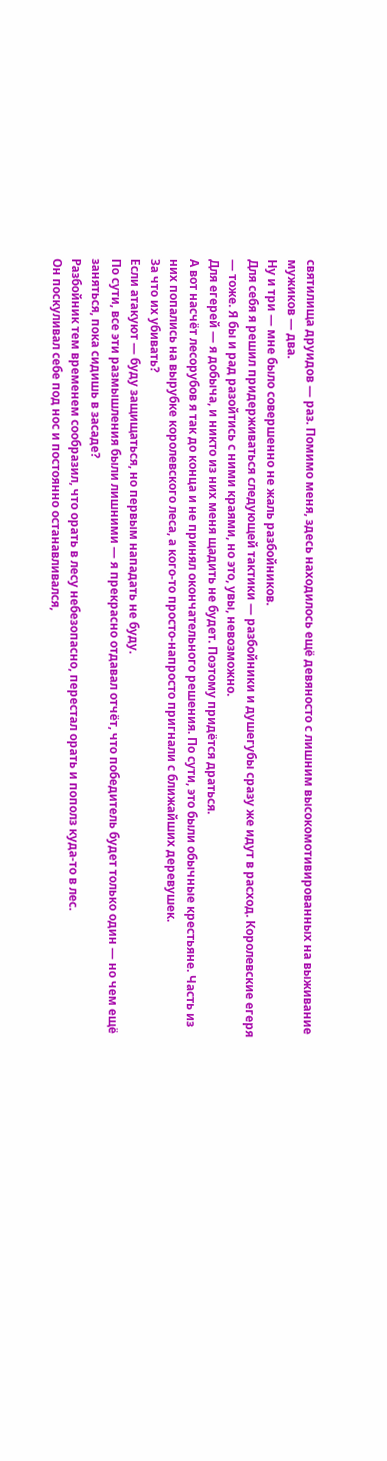святилища друидов — раз. Помимо меня, здесь находилось ещё девяносто с лишним высокомотивированных на выживание мужиков — два.
Ну и три — мне было совершенно не жаль разбойников.
Для себя я решил придерживаться следующей тактики — разбойники и душегубы сразу же идут в расход. Королевские егеря — тоже. Я бы и рад разойтись с ними краями, но это, увы, невозможно.
Для егерей — я добыча, и никто из них меня щадить не будет. Поэтому придётся драться.
А вот насчёт лесорубов я так до конца и не принял окончательного решения. По сути, это были обычные крестьяне. Часть из них попались на вырубке королевского леса, а кого-то просто-напросто пригнали с ближайших деревушек.
За что их убивать?
Если атакуют — буду защищаться, но первым нападать не буду.
По сути, все эти размышления были лишними — я прекрасно отдавал отчёт, что победитель будет только один — но чем ещё заняться, пока сидишь в засаде?
Разбойник тем временем сообразил, что орать в лесу небезопасно, перестал орать и пополз куда-то в лес.
Он поскуливал себе под нос и постоянно останавливался,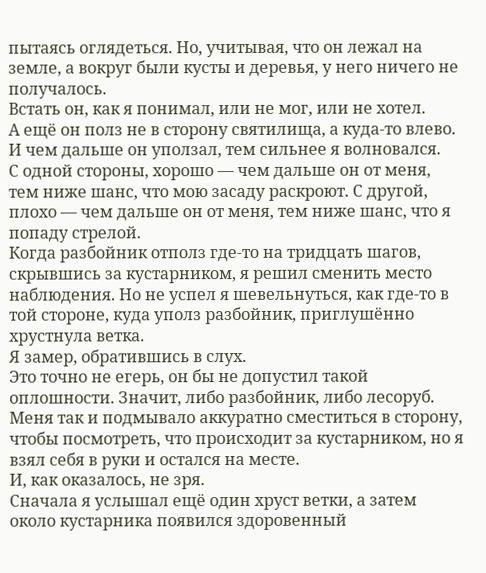пытаясь оглядеться. Но, учитывая, что он лежал на земле, а вокруг были кусты и деревья, у него ничего не получалось.
Встать он, как я понимал, или не мог, или не хотел.
А ещё он полз не в сторону святилища, а куда-то влево. И чем дальше он уползал, тем сильнее я волновался.
С одной стороны, хорошо — чем дальше он от меня, тем ниже шанс, что мою засаду раскроют. С другой, плохо — чем дальше он от меня, тем ниже шанс, что я попаду стрелой.
Когда разбойник отполз где-то на тридцать шагов, скрывшись за кустарником, я решил сменить место наблюдения. Но не успел я шевельнуться, как где-то в той стороне, куда уполз разбойник, приглушённо хрустнула ветка.
Я замер, обратившись в слух.
Это точно не егерь, он бы не допустил такой оплошности. Значит, либо разбойник, либо лесоруб.
Меня так и подмывало аккуратно сместиться в сторону, чтобы посмотреть, что происходит за кустарником, но я взял себя в руки и остался на месте.
И, как оказалось, не зря.
Сначала я услышал ещё один хруст ветки, а затем около кустарника появился здоровенный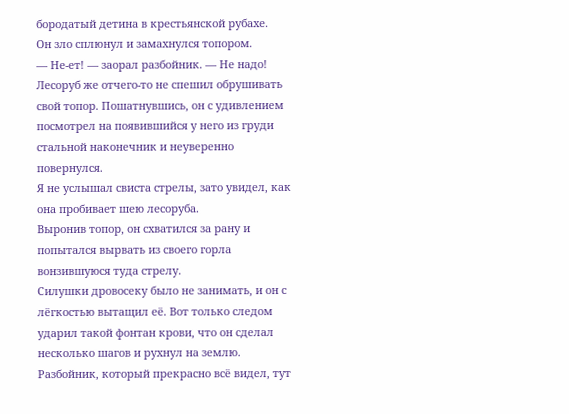бородатый детина в крестьянской рубахе.
Он зло сплюнул и замахнулся топором.
— Не-ет! — заорал разбойник. — Не надо!
Лесоруб же отчего-то не спешил обрушивать свой топор. Пошатнувшись, он с удивлением посмотрел на появившийся у него из груди стальной наконечник и неуверенно повернулся.
Я не услышал свиста стрелы, зато увидел, как она пробивает шею лесоруба.
Выронив топор, он схватился за рану и попытался вырвать из своего горла вонзившуюся туда стрелу.
Силушки дровосеку было не занимать, и он с лёгкостью вытащил её. Вот только следом ударил такой фонтан крови, что он сделал несколько шагов и рухнул на землю.
Разбойник, который прекрасно всё видел, тут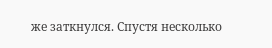же заткнулся. Спустя несколько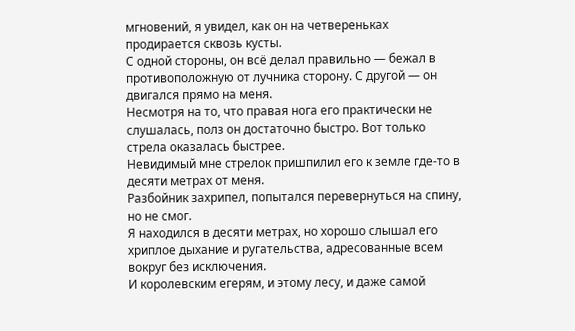мгновений, я увидел, как он на четвереньках продирается сквозь кусты.
С одной стороны, он всё делал правильно — бежал в противоположную от лучника сторону. С другой — он двигался прямо на меня.
Несмотря на то, что правая нога его практически не слушалась, полз он достаточно быстро. Вот только стрела оказалась быстрее.
Невидимый мне стрелок пришпилил его к земле где-то в десяти метрах от меня.
Разбойник захрипел, попытался перевернуться на спину, но не смог.
Я находился в десяти метрах, но хорошо слышал его хриплое дыхание и ругательства, адресованные всем вокруг без исключения.
И королевским егерям, и этому лесу, и даже самой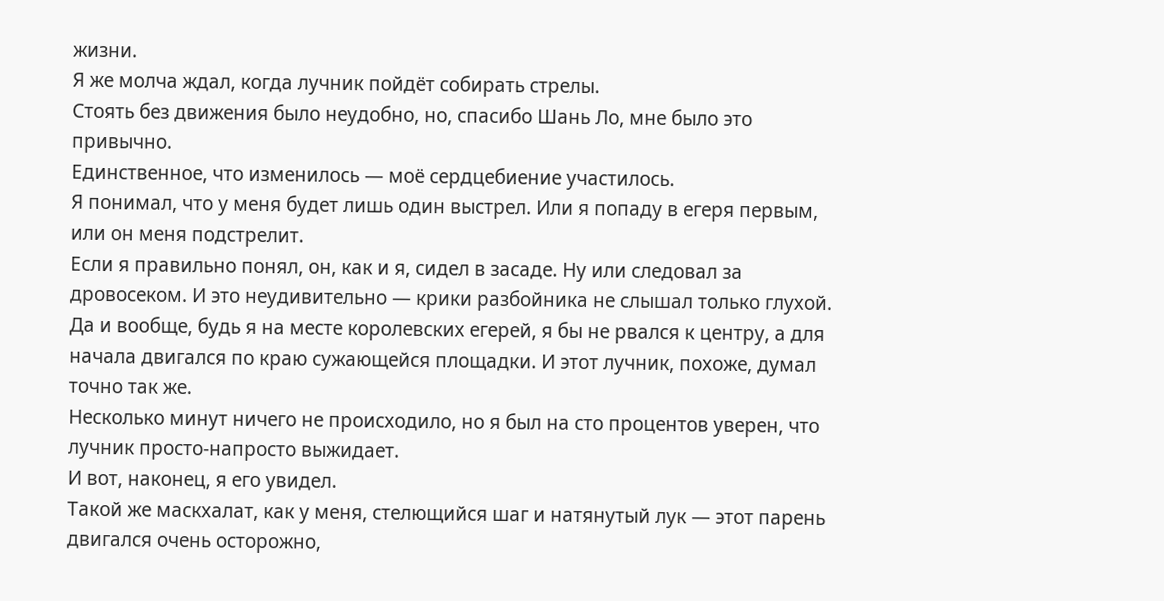жизни.
Я же молча ждал, когда лучник пойдёт собирать стрелы.
Стоять без движения было неудобно, но, спасибо Шань Ло, мне было это привычно.
Единственное, что изменилось — моё сердцебиение участилось.
Я понимал, что у меня будет лишь один выстрел. Или я попаду в егеря первым, или он меня подстрелит.
Если я правильно понял, он, как и я, сидел в засаде. Ну или следовал за дровосеком. И это неудивительно — крики разбойника не слышал только глухой.
Да и вообще, будь я на месте королевских егерей, я бы не рвался к центру, а для начала двигался по краю сужающейся площадки. И этот лучник, похоже, думал точно так же.
Несколько минут ничего не происходило, но я был на сто процентов уверен, что лучник просто-напросто выжидает.
И вот, наконец, я его увидел.
Такой же маскхалат, как у меня, стелющийся шаг и натянутый лук — этот парень двигался очень осторожно,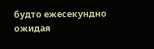будто ежесекундно ожидая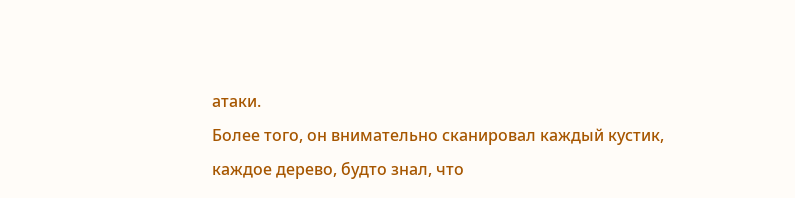атаки.
Более того, он внимательно сканировал каждый кустик, каждое дерево, будто знал, что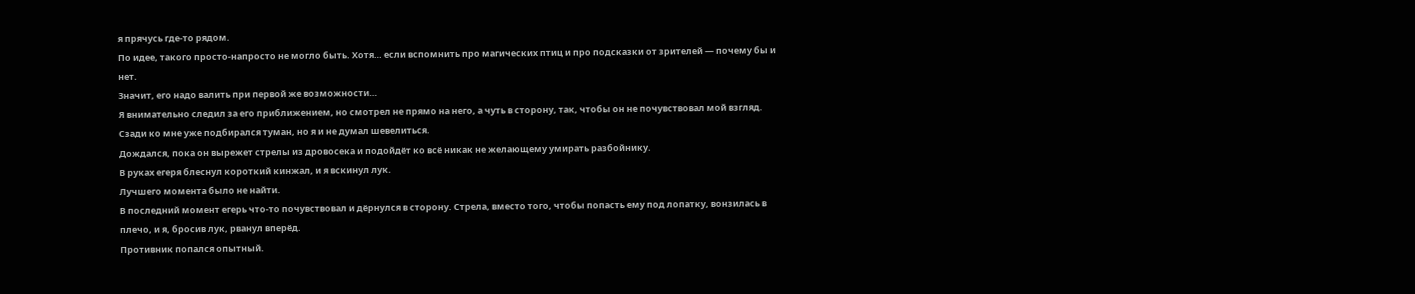я прячусь где-то рядом.
По идее, такого просто-напросто не могло быть. Хотя… если вспомнить про магических птиц и про подсказки от зрителей — почему бы и нет.
Значит, его надо валить при первой же возможности…
Я внимательно следил за его приближением, но смотрел не прямо на него, а чуть в сторону, так, чтобы он не почувствовал мой взгляд. Сзади ко мне уже подбирался туман, но я и не думал шевелиться.
Дождался, пока он вырежет стрелы из дровосека и подойдёт ко всё никак не желающему умирать разбойнику.
В руках егеря блеснул короткий кинжал, и я вскинул лук.
Лучшего момента было не найти.
В последний момент егерь что-то почувствовал и дёрнулся в сторону. Стрела, вместо того, чтобы попасть ему под лопатку, вонзилась в плечо, и я, бросив лук, рванул вперёд.
Противник попался опытный.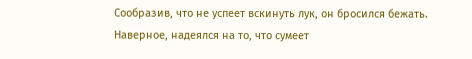Сообразив, что не успеет вскинуть лук, он бросился бежать. Наверное, надеялся на то, что сумеет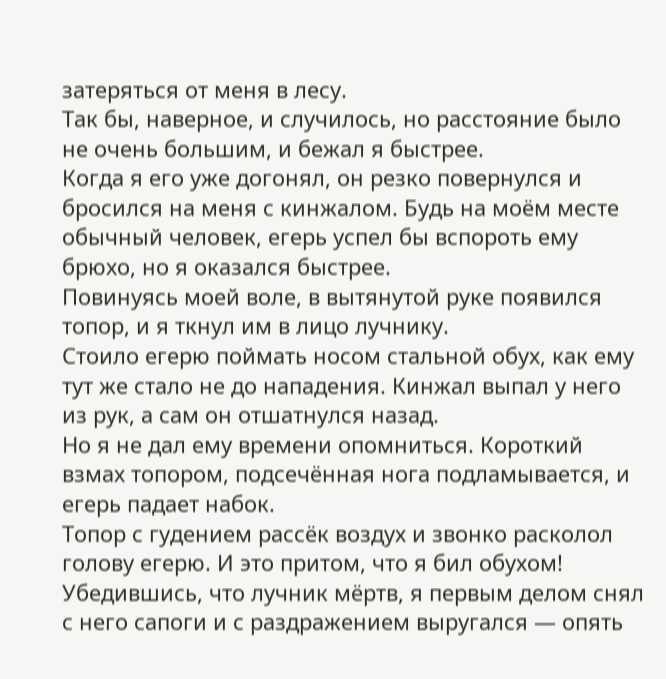затеряться от меня в лесу.
Так бы, наверное, и случилось, но расстояние было не очень большим, и бежал я быстрее.
Когда я его уже догонял, он резко повернулся и бросился на меня с кинжалом. Будь на моём месте обычный человек, егерь успел бы вспороть ему брюхо, но я оказался быстрее.
Повинуясь моей воле, в вытянутой руке появился топор, и я ткнул им в лицо лучнику.
Стоило егерю поймать носом стальной обух, как ему тут же стало не до нападения. Кинжал выпал у него из рук, а сам он отшатнулся назад.
Но я не дал ему времени опомниться. Короткий взмах топором, подсечённая нога подламывается, и егерь падает набок.
Топор с гудением рассёк воздух и звонко расколол голову егерю. И это притом, что я бил обухом!
Убедившись, что лучник мёртв, я первым делом снял с него сапоги и с раздражением выругался — опять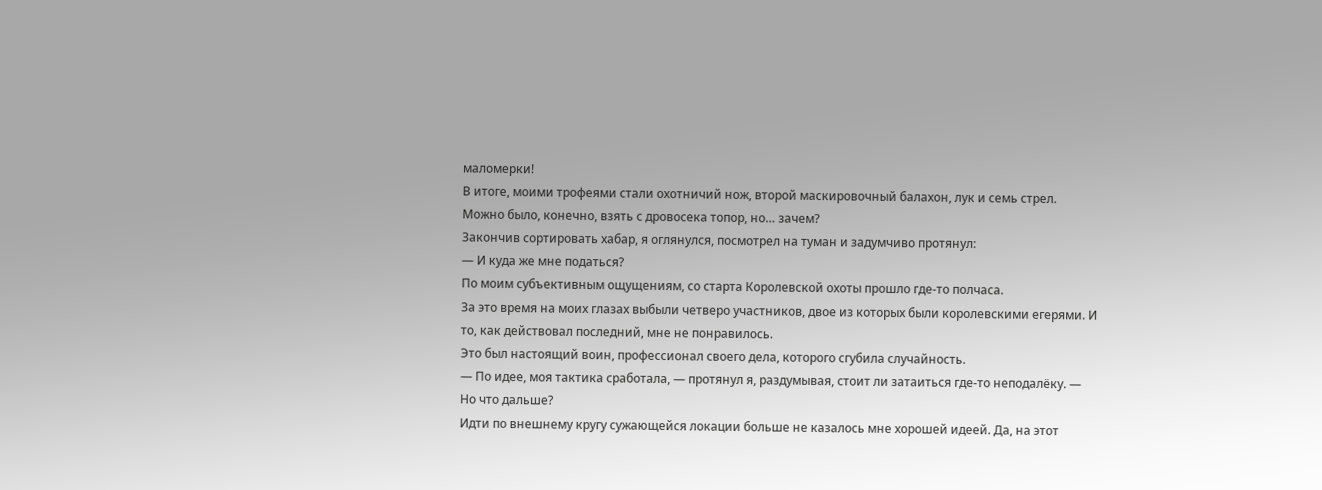маломерки!
В итоге, моими трофеями стали охотничий нож, второй маскировочный балахон, лук и семь стрел.
Можно было, конечно, взять с дровосека топор, но… зачем?
Закончив сортировать хабар, я оглянулся, посмотрел на туман и задумчиво протянул:
— И куда же мне податься?
По моим субъективным ощущениям, со старта Королевской охоты прошло где-то полчаса.
За это время на моих глазах выбыли четверо участников, двое из которых были королевскими егерями. И то, как действовал последний, мне не понравилось.
Это был настоящий воин, профессионал своего дела, которого сгубила случайность.
— По идее, моя тактика сработала, — протянул я, раздумывая, стоит ли затаиться где-то неподалёку. — Но что дальше?
Идти по внешнему кругу сужающейся локации больше не казалось мне хорошей идеей. Да, на этот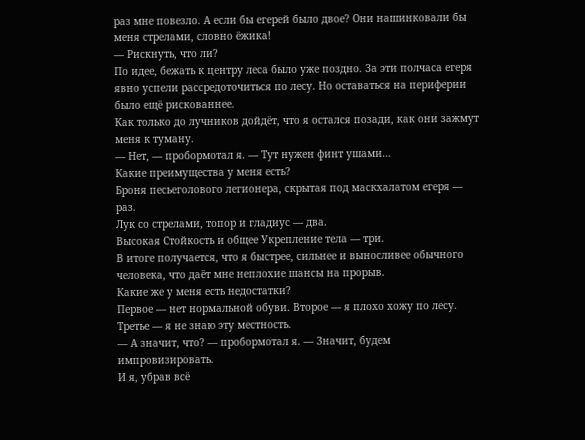раз мне повезло. А если бы егерей было двое? Они нашинковали бы меня стрелами, словно ёжика!
— Рискнуть, что ли?
По идее, бежать к центру леса было уже поздно. За эти полчаса егеря явно успели рассредоточиться по лесу. Но оставаться на периферии было ещё рискованнее.
Как только до лучников дойдёт, что я остался позади, как они зажмут меня к туману.
— Нет, — пробормотал я. — Тут нужен финт ушами…
Какие преимущества у меня есть?
Броня песьеголового легионера, скрытая под маскхалатом егеря — раз.
Лук со стрелами, топор и гладиус — два.
Высокая Стойкость и общее Укрепление тела — три.
В итоге получается, что я быстрее, сильнее и выносливее обычного человека, что даёт мне неплохие шансы на прорыв.
Какие же у меня есть недостатки?
Первое — нет нормальной обуви. Второе — я плохо хожу по лесу. Третье — я не знаю эту местность.
— А значит, что? — пробормотал я. — Значит, будем импровизировать.
И я, убрав всё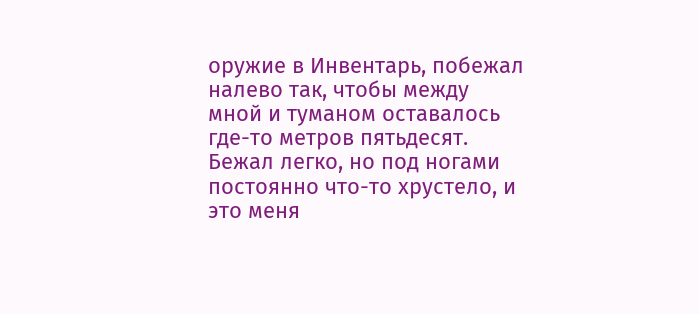оружие в Инвентарь, побежал налево так, чтобы между мной и туманом оставалось где-то метров пятьдесят.
Бежал легко, но под ногами постоянно что-то хрустело, и это меня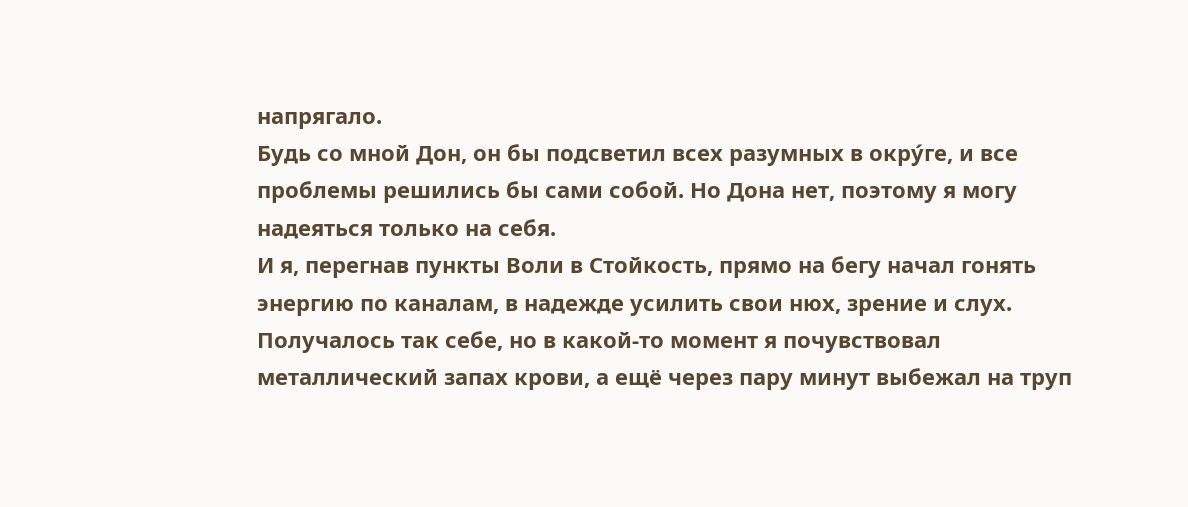напрягало.
Будь со мной Дон, он бы подсветил всех разумных в окру́ге, и все проблемы решились бы сами собой. Но Дона нет, поэтому я могу надеяться только на себя.
И я, перегнав пункты Воли в Стойкость, прямо на бегу начал гонять энергию по каналам, в надежде усилить свои нюх, зрение и слух.
Получалось так себе, но в какой-то момент я почувствовал металлический запах крови, а ещё через пару минут выбежал на труп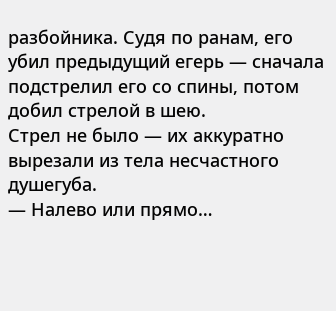разбойника. Судя по ранам, его убил предыдущий егерь — сначала подстрелил его со спины, потом добил стрелой в шею.
Стрел не было — их аккуратно вырезали из тела несчастного душегуба.
— Налево или прямо…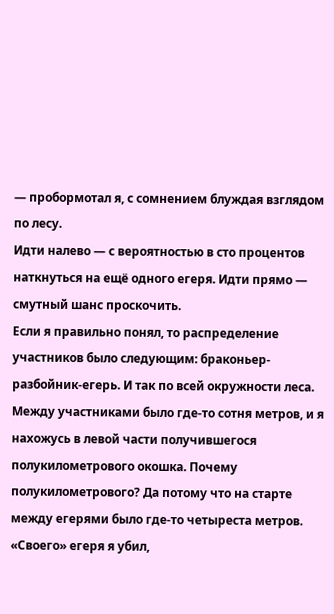— пробормотал я, с сомнением блуждая взглядом по лесу.
Идти налево — с вероятностью в сто процентов наткнуться на ещё одного егеря. Идти прямо — смутный шанс проскочить.
Если я правильно понял, то распределение участников было следующим: браконьер-разбойник-егерь. И так по всей окружности леса.
Между участниками было где-то сотня метров, и я нахожусь в левой части получившегося полукилометрового окошка. Почему полукилометрового? Да потому что на старте между егерями было где-то четыреста метров.
«Своего» егеря я убил,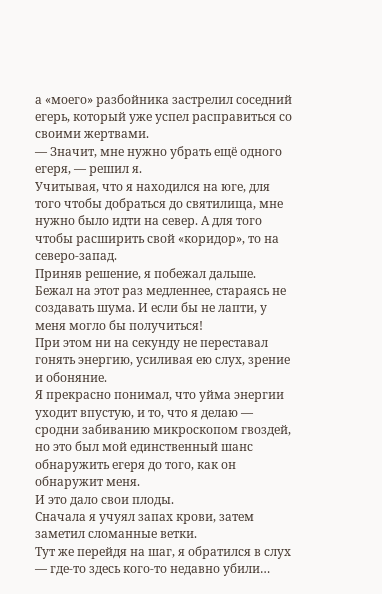а «моего» разбойника застрелил соседний егерь, который уже успел расправиться со своими жертвами.
— Значит, мне нужно убрать ещё одного егеря, — решил я.
Учитывая, что я находился на юге, для того чтобы добраться до святилища, мне нужно было идти на север. А для того чтобы расширить свой «коридор», то на северо-запад.
Приняв решение, я побежал дальше.
Бежал на этот раз медленнее, стараясь не создавать шума. И если бы не лапти, у меня могло бы получиться!
При этом ни на секунду не переставал гонять энергию, усиливая ею слух, зрение и обоняние.
Я прекрасно понимал, что уйма энергии уходит впустую, и то, что я делаю — сродни забиванию микроскопом гвоздей, но это был мой единственный шанс обнаружить егеря до того, как он обнаружит меня.
И это дало свои плоды.
Сначала я учуял запах крови, затем заметил сломанные ветки.
Тут же перейдя на шаг, я обратился в слух — где-то здесь кого-то недавно убили…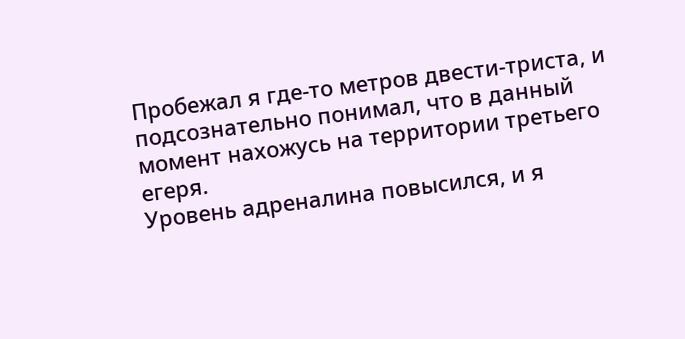Пробежал я где-то метров двести-триста, и подсознательно понимал, что в данный момент нахожусь на территории третьего егеря.
Уровень адреналина повысился, и я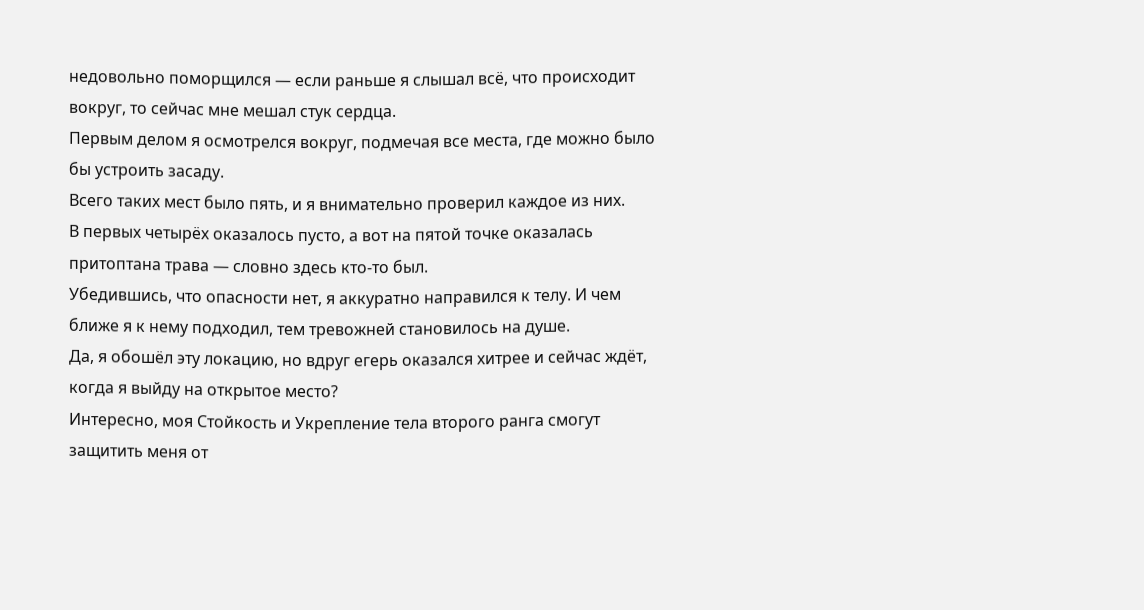недовольно поморщился — если раньше я слышал всё, что происходит вокруг, то сейчас мне мешал стук сердца.
Первым делом я осмотрелся вокруг, подмечая все места, где можно было бы устроить засаду.
Всего таких мест было пять, и я внимательно проверил каждое из них.
В первых четырёх оказалось пусто, а вот на пятой точке оказалась притоптана трава — словно здесь кто-то был.
Убедившись, что опасности нет, я аккуратно направился к телу. И чем ближе я к нему подходил, тем тревожней становилось на душе.
Да, я обошёл эту локацию, но вдруг егерь оказался хитрее и сейчас ждёт, когда я выйду на открытое место?
Интересно, моя Стойкость и Укрепление тела второго ранга смогут защитить меня от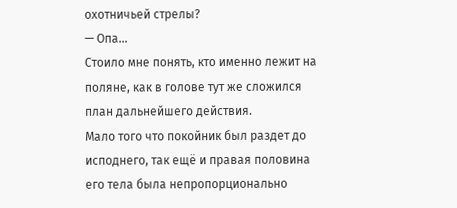охотничьей стрелы?
— Опа…
Стоило мне понять, кто именно лежит на поляне, как в голове тут же сложился план дальнейшего действия.
Мало того что покойник был раздет до исподнего, так ещё и правая половина его тела была непропорционально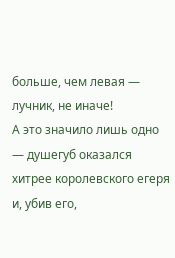больше, чем левая — лучник, не иначе!
А это значило лишь одно — душегуб оказался хитрее королевского егеря и, убив его,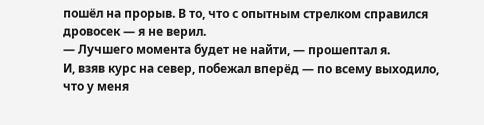пошёл на прорыв. В то, что с опытным стрелком справился дровосек — я не верил.
— Лучшего момента будет не найти, — прошептал я.
И, взяв курс на север, побежал вперёд — по всему выходило, что у меня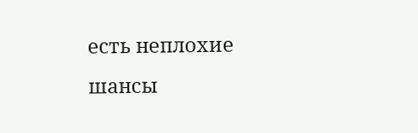есть неплохие шансы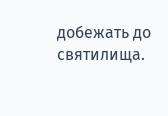добежать до святилища.